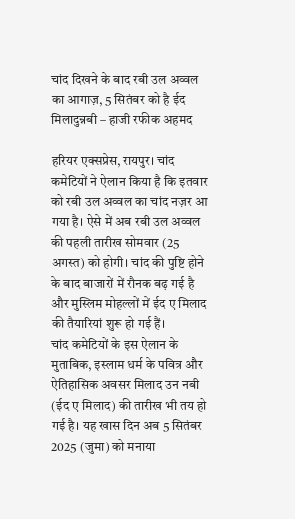चांद दिखने के बाद रबी उल अव्वल का आगाज़, 5 सितंबर को है ईद मिलादुन्नबी – हाजी रफीक अहमद

हरियर एक्सप्रेस, रायपुर। चांद कमेटियों ने ऐलान किया है कि इतवार को रबी उल अव्वल का चांद नज़र आ गया है। ऐसे में अब रबी उल अव्वल की पहली तारीख सोमवार (25 अगस्त) को होगी। चांद की पुष्टि होने के बाद बाजारों में रौनक बढ़ गई है और मुस्लिम मोहल्लों में ईद ए मिलाद की तैयारियां शुरू हो गई हैं।
चांद कमेटियों के इस ऐलान के मुताबिक, इस्लाम धर्म के पवित्र और ऐतिहासिक अवसर मिलाद उन नबी (ईद ए मिलाद) की तारीख भी तय हो गई है। यह खास दिन अब 5 सितंबर 2025 (जुमा) को मनाया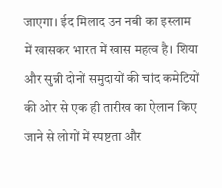जाएगा। ईद मिलाद उन नबी का इस्लाम में खासकर भारत में खास महत्व है। शिया और सुन्नी दोनों समुदायों की चांद कमेटियों की ओर से एक ही तारीख का ऐलान किए जाने से लोगों में स्पष्टता और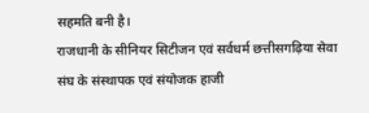सहमति बनी है।
राजधानी के सीनियर सिटीजन एवं सर्वधर्म छत्तीसगढ़िया सेवा संघ के संस्थापक एवं संयोजक हाजी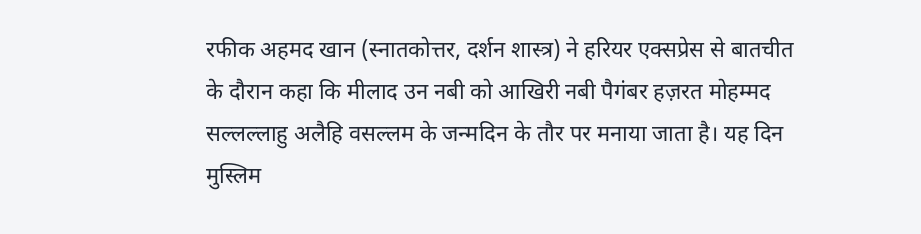रफीक अहमद खान (स्नातकोत्तर, दर्शन शास्त्र) ने हरियर एक्सप्रेस से बातचीत के दौरान कहा कि मीलाद उन नबी को आखिरी नबी पैगंबर हज़रत मोहम्मद सल्लल्लाहु अलैहि वसल्लम के जन्मदिन के तौर पर मनाया जाता है। यह दिन मुस्लिम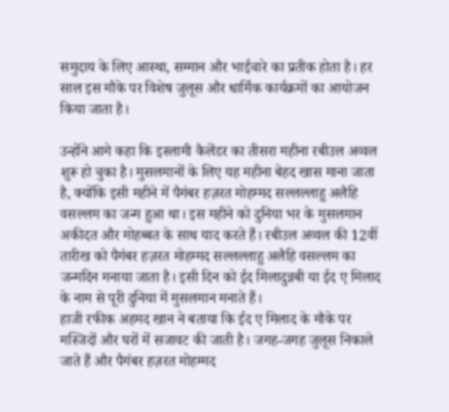समुदाय के लिए आस्था, सम्मान और भाईचारे का प्रतीक होता है। हर साल इस मौके पर विशेष जुलूस और धार्मिक कार्यक्रमों का आयोजन किया जाता है।

उन्होंने आगे कहा कि इस्लामी कैलेंडर का तीसरा महीना रबीउल अव्वल शुरू हो चुका है। मुसलमानों के लिए यह महीना बेहद खास माना जाता है, क्योंकि इसी महीने में पैगंबर हज़रत मोहम्मद सल्लल्लाहु अलैहि वसल्लम का जन्म हुआ था। इस महीने को दुनिया भर के मुसलमान अकीदत और मोहब्बत के साथ याद करते हैं। रबीउल अव्वल की 12वीं तारीख को पैगंबर हज़रत मोहम्मद सल्लल्लाहु अलैहि वसल्लम का जन्मदिन मनाया जाता है। इसी दिन को ईद मिलादुन्नबी या ईद ए मिलाद के नाम से पूरी दुनिया में मुसलमान मनाते हैं।
हाजी रफीक अहमद खान ने बताया कि ईद ए मिलाद के मौके पर मस्जिदों और घरों में सजावट की जाती है। जगह-जगह जुलूस निकाले जाते हैं और पैगंबर हज़रत मोहम्मद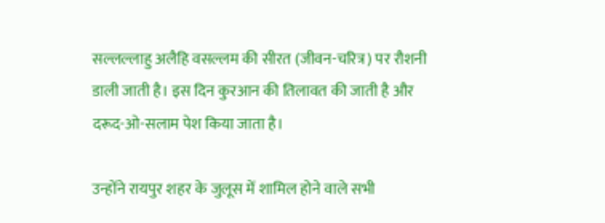सल्लल्लाहु अलैहि वसल्लम की सीरत (जीवन-चरित्र) पर रौशनी डाली जाती है। इस दिन कुरआन की तिलावत की जाती है और दरूद-ओ-सलाम पेश किया जाता है।

उन्होंने रायपुर शहर के जुलूस में शामिल होने वाले सभी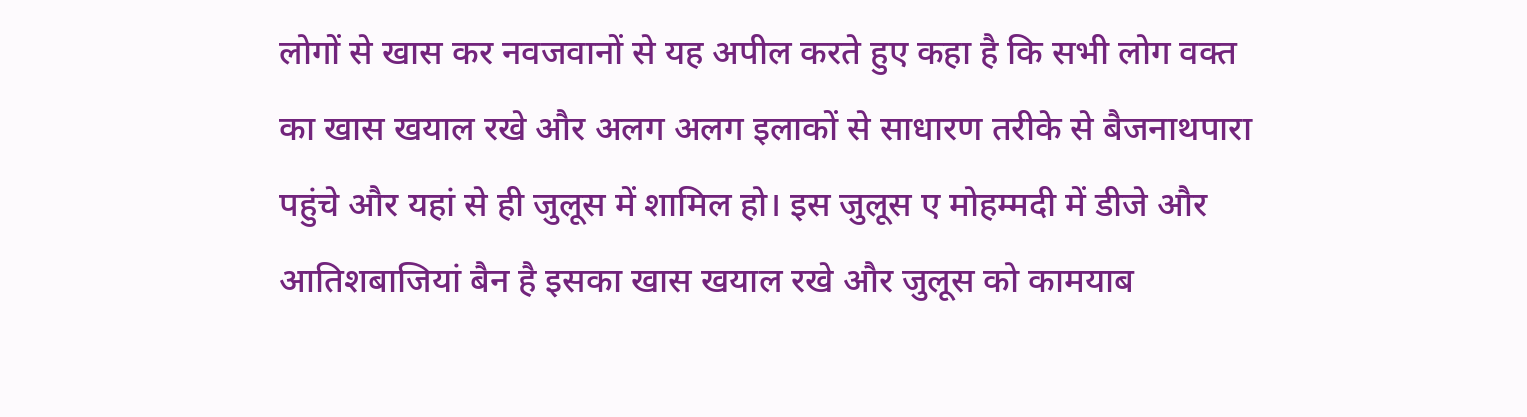लोगों से खास कर नवजवानों से यह अपील करते हुए कहा है कि सभी लोग वक्त का खास खयाल रखे और अलग अलग इलाकों से साधारण तरीके से बैजनाथपारा पहुंचे और यहां से ही जुलूस में शामिल हो। इस जुलूस ए मोहम्मदी में डीजे और आतिशबाजियां बैन है इसका खास खयाल रखे और जुलूस को कामयाब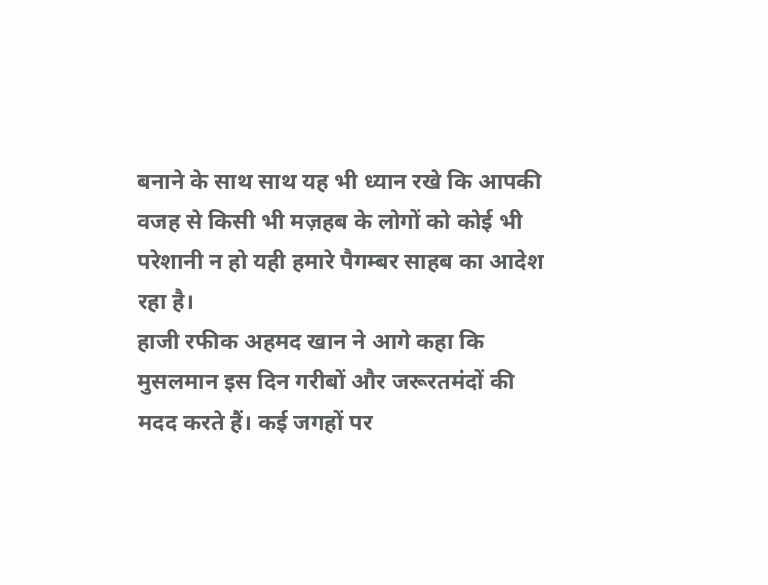बनाने के साथ साथ यह भी ध्यान रखे कि आपकी वजह से किसी भी मज़हब के लोगों को कोई भी परेशानी न हो यही हमारे पैगम्बर साहब का आदेश रहा है।
हाजी रफीक अहमद खान ने आगे कहा कि मुसलमान इस दिन गरीबों और जरूरतमंदों की मदद करते हैं। कई जगहों पर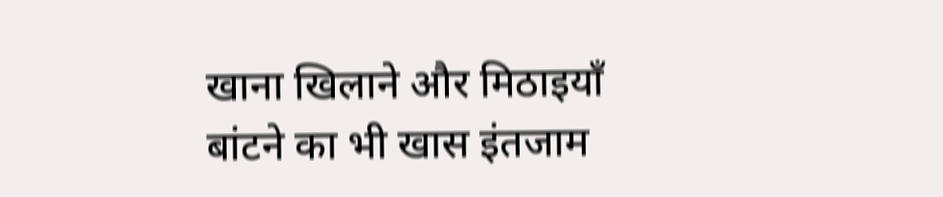खाना खिलाने और मिठाइयाँ बांटने का भी खास इंतजाम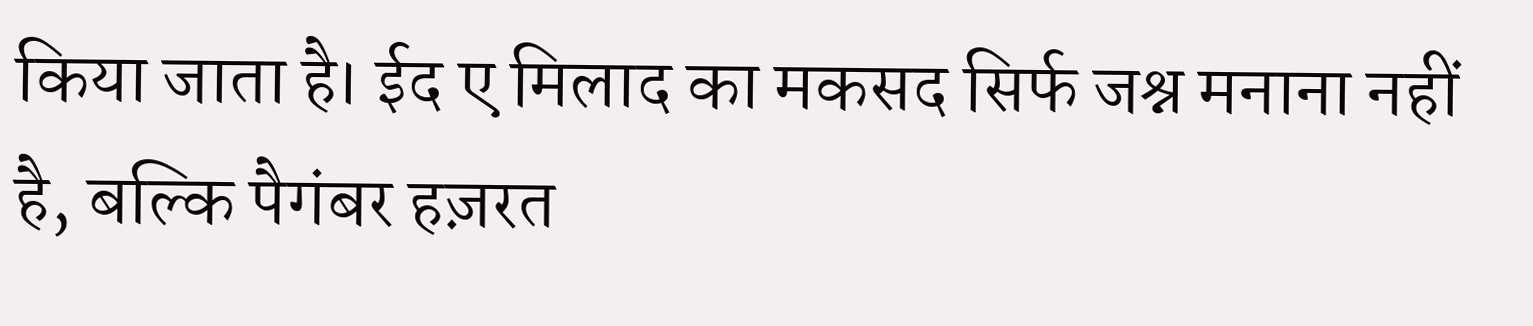किया जाता है। ईद ए मिलाद का मकसद सिर्फ जश्न मनाना नहीं है, बल्कि पैगंबर हज़रत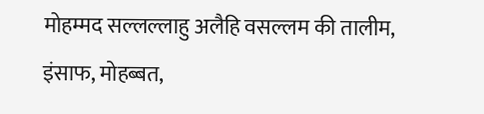मोहम्मद सल्लल्लाहु अलैहि वसल्लम की तालीम, इंसाफ, मोहब्बत,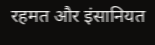रहमत और इंसानियत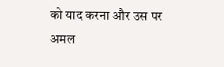को याद करना और उस पर अमल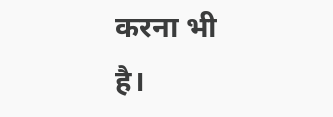करना भी है।